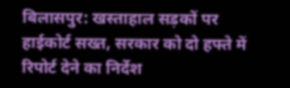बिलासपुर: खस्ताहाल सड़कों पर हाईकोर्ट सख्त, सरकार को दो हफ्ते में रिपोर्ट देने का निर्देश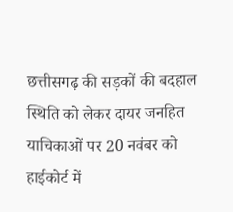छत्तीसगढ़ की सड़कों की बदहाल स्थिति को लेकर दायर जनहित याचिकाओं पर 20 नवंबर को हाईकोर्ट में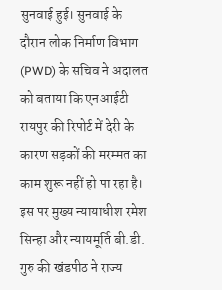सुनवाई हुई। सुनवाई के दौरान लोक निर्माण विभाग (PWD) के सचिव ने अदालत को बताया कि एनआईटी रायपुर की रिपोर्ट में देरी के कारण सड़कों की मरम्मत का काम शुरू नहीं हो पा रहा है। इस पर मुख्य न्यायाधीश रमेश सिन्हा और न्यायमूर्ति बी.डी. गुरु की खंडपीठ ने राज्य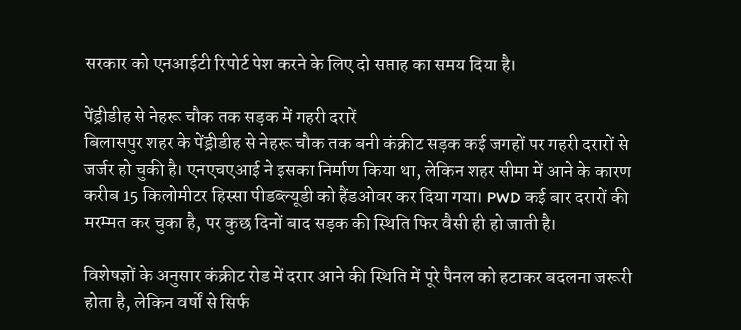सरकार को एनआईटी रिपोर्ट पेश करने के लिए दो सप्ताह का समय दिया है।

पेंड्रीडीह से नेहरू चौक तक सड़क में गहरी दरारें
बिलासपुर शहर के पेंड्रीडीह से नेहरू चौक तक बनी कंक्रीट सड़क कई जगहों पर गहरी दरारों से जर्जर हो चुकी है। एनएचएआई ने इसका निर्माण किया था, लेकिन शहर सीमा में आने के कारण करीब 15 किलोमीटर हिस्सा पीडब्ल्यूडी को हैंडओवर कर दिया गया। PWD कई बार दरारों की मरम्मत कर चुका है, पर कुछ दिनों बाद सड़क की स्थिति फिर वैसी ही हो जाती है।

विशेषज्ञों के अनुसार कंक्रीट रोड में दरार आने की स्थिति में पूरे पैनल को हटाकर बदलना जरूरी होता है, लेकिन वर्षों से सिर्फ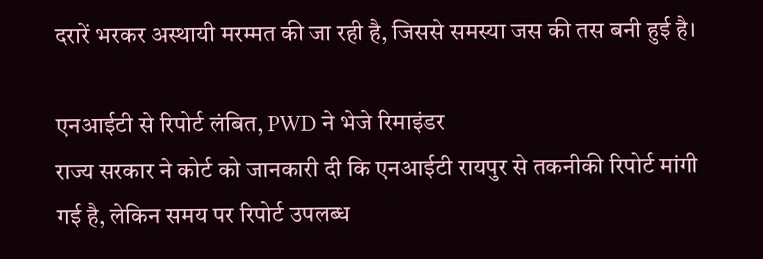दरारें भरकर अस्थायी मरम्मत की जा रही है, जिससे समस्या जस की तस बनी हुई है।

एनआईटी से रिपोर्ट लंबित, PWD ने भेजे रिमाइंडर
राज्य सरकार ने कोर्ट को जानकारी दी कि एनआईटी रायपुर से तकनीकी रिपोर्ट मांगी गई है, लेकिन समय पर रिपोर्ट उपलब्ध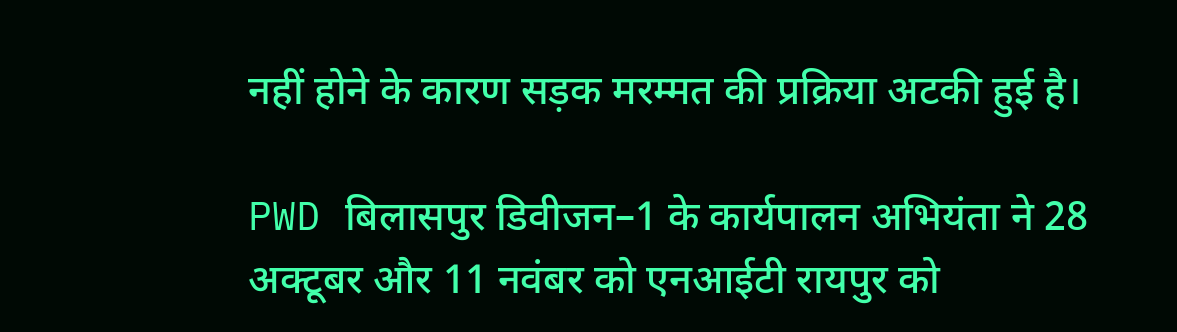नहीं होने के कारण सड़क मरम्मत की प्रक्रिया अटकी हुई है।

PWD बिलासपुर डिवीजन–1 के कार्यपालन अभियंता ने 28 अक्टूबर और 11 नवंबर को एनआईटी रायपुर को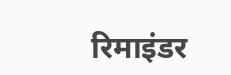रिमाइंडर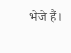भेजे हैं।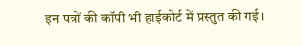इन पत्रों की कॉपी भी हाईकोर्ट में प्रस्तुत की गई।